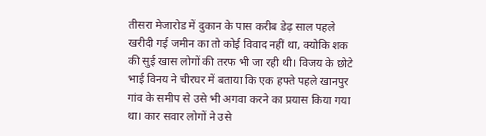तीसरा मेजारोड में दुकान के पास करीब डेढ़ साल पहले खरीदी गई जमीन का तो कोई विवाद नहीं था, क्योकि शक की सुई खास लोगों की तरफ भी जा रही थी। विजय के छोटे भाई विनय ने चीरघर में बताया कि एक हफ्ते पहले खानपुर गांव के समीप से उसे भी अगवा करने का प्रयास किया गया था। कार सवार लोगों ने उसे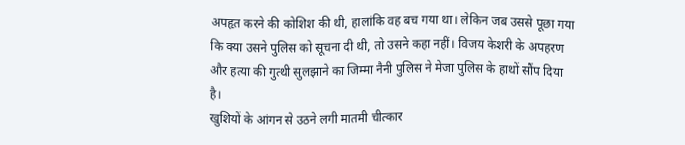अपहृत करने की कोशिश की थी, हालांकि वह बच गया था। लेकिन जब उससे पूछा गया कि क्या उसने पुलिस को सूचना दी थी, तो उसने कहा नहीं। विजय केशरी के अपहरण और हत्या की गुत्थी सुलझाने का जिम्मा नैनी पुलिस ने मेजा पुलिस के हाथों सौंप दिया है।
खुशियों के आंगन से उठने लगी मातमी चीत्कार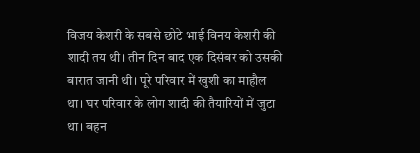विजय केशरी के सबसे छोटे भाई विनय केशरी की शादी तय थी। तीन दिन बाद एक दिसंबर को उसकी बारात जानी थी। पूरे परिवार में खुशी का माहौल था। घर परिवार के लोग शादी की तैयारियों में जुटा था। बहन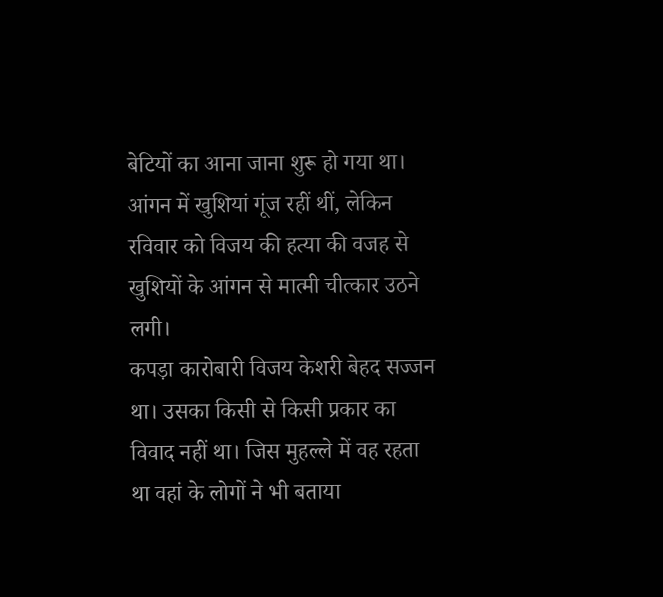बेटियों का आना जाना शुरू हो गया था। आंगन में खुशियां गूंज रहीं थीं, लेकिन रविवार को विजय की हत्या की वजह से खुशियों के आंगन से मात्मी चीत्कार उठने लगी।
कपड़ा कारोबारी विजय केशरी बेहद सज्जन था। उसका किसी से किसी प्रकार का विवाद नहीं था। जिस मुहल्ले में वह रहता था वहां के लोगों ने भी बताया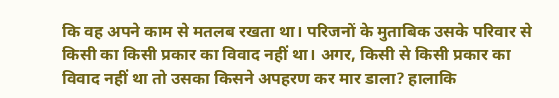कि वह अपने काम से मतलब रखता था। परिजनों के मुताबिक उसके परिवार से किसी का किसी प्रकार का विवाद नहीं था। अगर, किसी से किसी प्रकार का विवाद नहीं था तो उसका किसने अपहरण कर मार डाला? हालाकि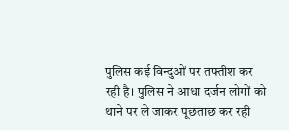पुलिस कई विन्दुओं पर तफ्तीश कर रही है। पुलिस ने आधा दर्जन लोगों को थाने पर ले जाकर पूछताछ कर रही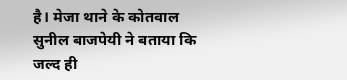है। मेजा थाने के कोतवाल सुनील बाजपेयी ने बताया कि जल्द ही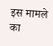इस मामले का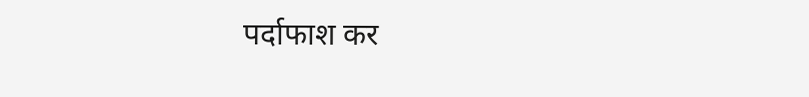पर्दाफाश कर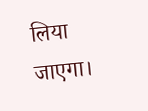लिया जाएगा।